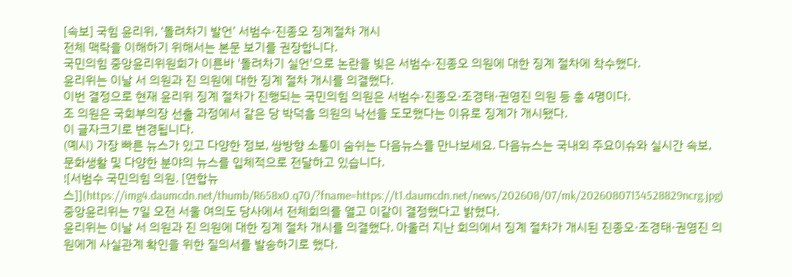[속보] 국힘 윤리위, ‘돌려차기 발언’ 서범수·진종오 징계절차 개시
전체 맥락을 이해하기 위해서는 본문 보기를 권장합니다.
국민의힘 중앙윤리위원회가 이른바 '돌려차기 실언'으로 논란을 빚은 서범수·진종오 의원에 대한 징계 절차에 착수했다.
윤리위는 이날 서 의원과 진 의원에 대한 징계 절차 개시를 의결했다.
이번 결정으로 현재 윤리위 징계 절차가 진행되는 국민의힘 의원은 서범수·진종오·조경태·권영진 의원 등 총 4명이다.
조 의원은 국회부의장 선출 과정에서 같은 당 박덕흠 의원의 낙선을 도모했다는 이유로 징계가 개시됐다.
이 글자크기로 변경됩니다.
(예시) 가장 빠른 뉴스가 있고 다양한 정보, 쌍방향 소통이 숨쉬는 다음뉴스를 만나보세요. 다음뉴스는 국내외 주요이슈와 실시간 속보, 문화생활 및 다양한 분야의 뉴스를 입체적으로 전달하고 있습니다.
![서범수 국민의힘 의원. [연합뉴스]](https://img4.daumcdn.net/thumb/R658x0.q70/?fname=https://t1.daumcdn.net/news/202608/07/mk/20260807134528829ncrg.jpg)
중앙윤리위는 7일 오전 서울 여의도 당사에서 전체회의를 열고 이같이 결정했다고 밝혔다.
윤리위는 이날 서 의원과 진 의원에 대한 징계 절차 개시를 의결했다. 아울러 지난 회의에서 징계 절차가 개시된 진종오·조경태·권영진 의원에게 사실관계 확인을 위한 질의서를 발송하기로 했다.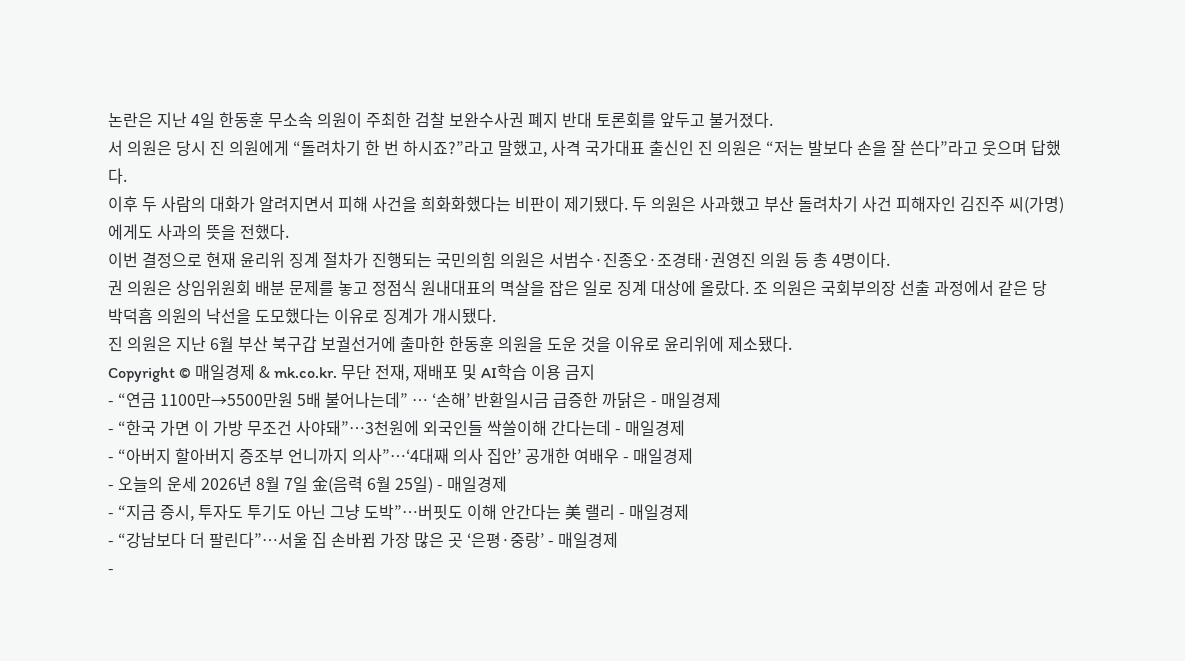논란은 지난 4일 한동훈 무소속 의원이 주최한 검찰 보완수사권 폐지 반대 토론회를 앞두고 불거졌다.
서 의원은 당시 진 의원에게 “돌려차기 한 번 하시죠?”라고 말했고, 사격 국가대표 출신인 진 의원은 “저는 발보다 손을 잘 쓴다”라고 웃으며 답했다.
이후 두 사람의 대화가 알려지면서 피해 사건을 희화화했다는 비판이 제기됐다. 두 의원은 사과했고 부산 돌려차기 사건 피해자인 김진주 씨(가명)에게도 사과의 뜻을 전했다.
이번 결정으로 현재 윤리위 징계 절차가 진행되는 국민의힘 의원은 서범수·진종오·조경태·권영진 의원 등 총 4명이다.
권 의원은 상임위원회 배분 문제를 놓고 정점식 원내대표의 멱살을 잡은 일로 징계 대상에 올랐다. 조 의원은 국회부의장 선출 과정에서 같은 당 박덕흠 의원의 낙선을 도모했다는 이유로 징계가 개시됐다.
진 의원은 지난 6월 부산 북구갑 보궐선거에 출마한 한동훈 의원을 도운 것을 이유로 윤리위에 제소됐다.
Copyright © 매일경제 & mk.co.kr. 무단 전재, 재배포 및 AI학습 이용 금지
- “연금 1100만→5500만원 5배 불어나는데” … ‘손해’ 반환일시금 급증한 까닭은 - 매일경제
- “한국 가면 이 가방 무조건 사야돼”…3천원에 외국인들 싹쓸이해 간다는데 - 매일경제
- “아버지 할아버지 증조부 언니까지 의사”…‘4대째 의사 집안’ 공개한 여배우 - 매일경제
- 오늘의 운세 2026년 8월 7일 金(음력 6월 25일) - 매일경제
- “지금 증시, 투자도 투기도 아닌 그냥 도박”…버핏도 이해 안간다는 美 랠리 - 매일경제
- “강남보다 더 팔린다”…서울 집 손바뀜 가장 많은 곳 ‘은평·중랑’ - 매일경제
-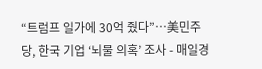“트럼프 일가에 30억 줬다”…美민주당, 한국 기업 ‘뇌물 의혹’ 조사 - 매일경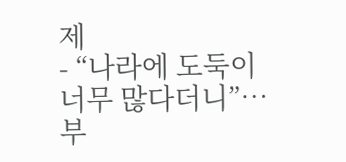제
- “나라에 도둑이 너무 많다더니”…부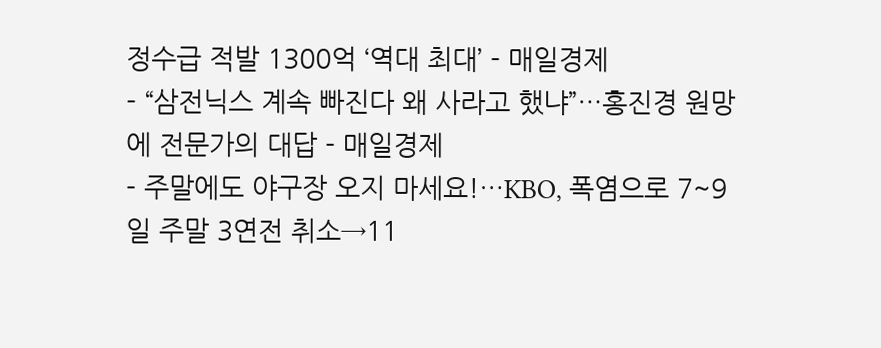정수급 적발 1300억 ‘역대 최대’ - 매일경제
- “삼전닉스 계속 빠진다 왜 사라고 했냐”…홍진경 원망에 전문가의 대답 - 매일경제
- 주말에도 야구장 오지 마세요!…KBO, 폭염으로 7~9일 주말 3연전 취소→11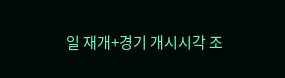일 재개+경기 개시시각 조